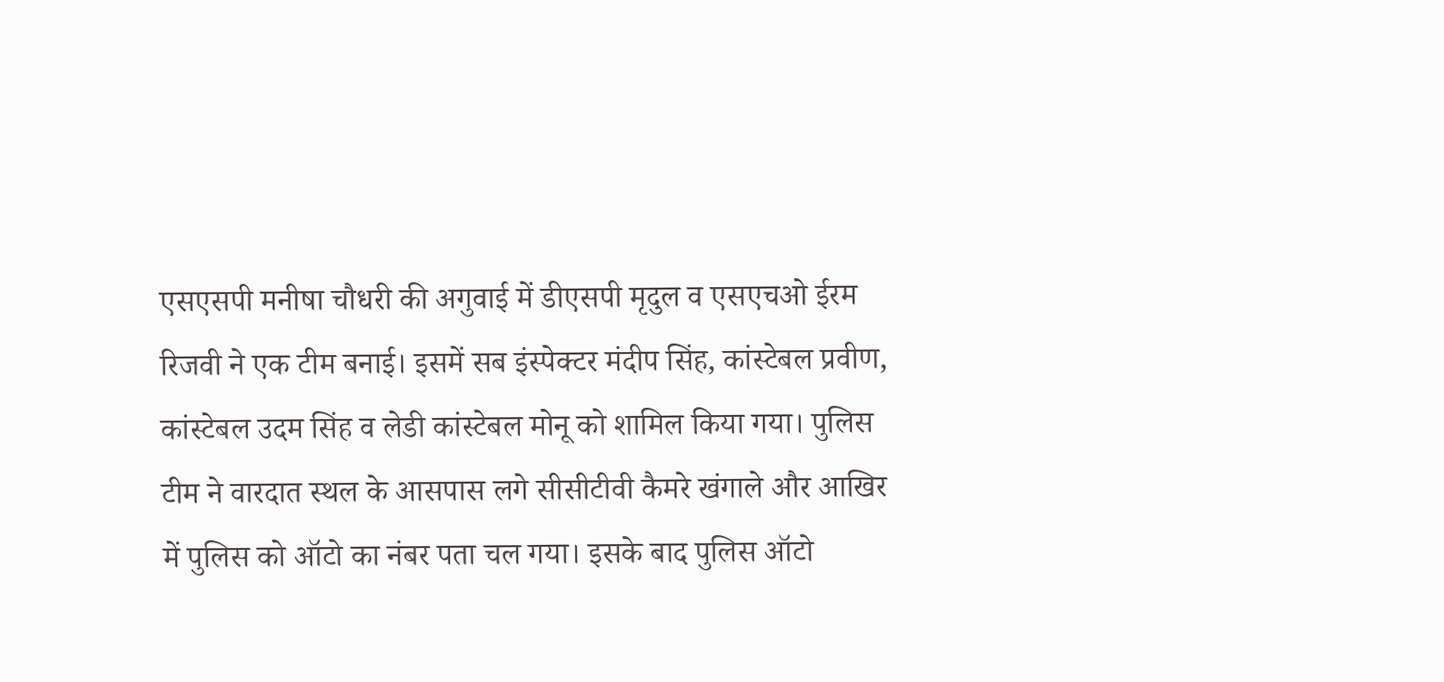एसएसपी मनीषा चौधरी की अगुवाई में डीएसपी मृदुल व एसएचओ ईरम रिजवी ने एक टीम बनाई। इसमें सब इंस्पेक्टर मंदीप सिंह, कांस्टेबल प्रवीण, कांस्टेबल उदम सिंह व लेडी कांस्टेबल मोनू को शामिल किया गया। पुलिस टीम ने वारदात स्थल के आसपास लगे सीसीटीवी कैमरे खंगाले और आखिर में पुलिस को ऑटो का नंबर पता चल गया। इसके बाद पुलिस ऑटो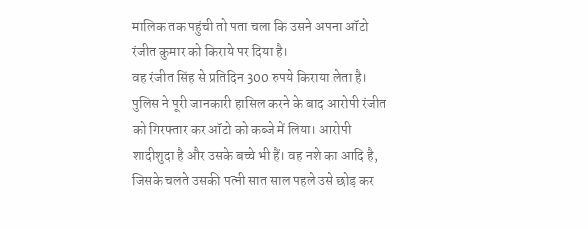मालिक तक पहुंची तो पता चला कि उसने अपना ऑटो रंजीत कुमार को किराये पर दिया है।
वह रंजीत सिंह से प्रतिदिन 300 रुपये किराया लेता है। पुलिस ने पूरी जानकारी हासिल करने के बाद आरोपी रंजीत को गिरफ्तार कर ऑटो को कब्जे में लिया। आरोपी शादीशुदा है और उसके बच्चे भी हैं। वह नशे का आदि है, जिसके चलते उसकी पत्नी सात साल पहले उसे छोड़ कर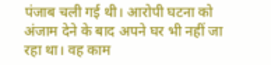पंजाब चली गई थी। आरोपी घटना को अंजाम देने के बाद अपने घर भी नहीं जा रहा था। वह काम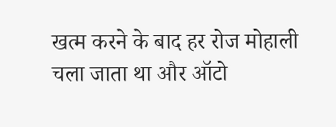खत्म करने के बाद हर रोज मोहाली चला जाता था और ऑटो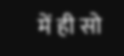में ही सो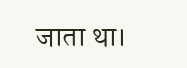जाता था।